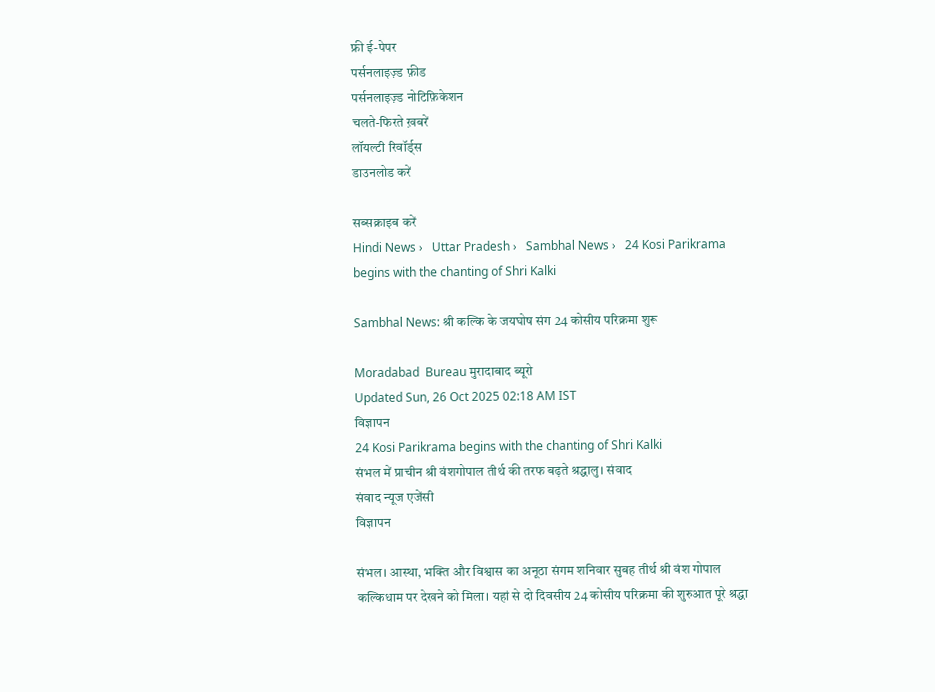फ्री ई-पेपर
पर्सनलाइज़्ड फ़ीड
पर्सनलाइज़्ड नोटिफ़िकेशन
चलते-फिरते ख़बरें
लॉयल्टी रिवॉर्ड्स
डाउनलोड करें

सब्सक्राइब करें
Hindi News ›   Uttar Pradesh ›   Sambhal News ›   24 Kosi Parikrama begins with the chanting of Shri Kalki

Sambhal News: श्री कल्कि के जयघोष संग 24 कोसीय परिक्रमा शुरू

Moradabad  Bureau मुरादाबाद ब्यूरो
Updated Sun, 26 Oct 2025 02:18 AM IST
विज्ञापन
24 Kosi Parikrama begins with the chanting of Shri Kalki
संभल में प्राचीन श्री वंशगोपाल तीर्थ की तरफ बढ़ते श्रद्धालु। संवाद
संवाद न्यूज एजेंसी
विज्ञापन

संभल। आस्था, भक्ति और विश्वास का अनूठा संगम शनिवार सुबह तीर्थ श्री वंश गोपाल कल्किधाम पर देखने को मिला। यहां से दो दिवसीय 24 कोसीय परिक्रमा की शुरुआत पूरे श्रद्धा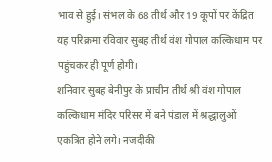भाव से हुई। संभल के 68 तीर्थ और 19 कूपों पर केंद्रित यह परिक्रमा रविवार सुबह तीर्थ वंश गोपाल कल्किधाम पर पहुंचकर ही पूर्ण होगी।
शनिवार सुबह बेनीपुर के प्राचीन तीर्थ श्री वंश गोपाल कल्किधाम मंदिर परिसर में बने पंडाल में श्रद्धालुओं एकत्रित होने लगे। नजदीकी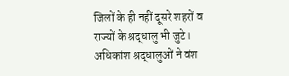जिलों के ही नहीं दूसरे शहरों व राज्यों के श्रद्धालु भी जुटे। अधिकांश श्रद्धालुओं ने वंश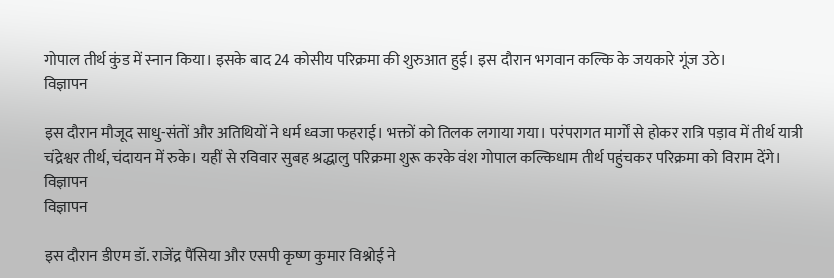गोपाल तीर्थ कुंड में स्नान किया। इसके बाद 24 कोसीय परिक्रमा की शुरुआत हुई। इस दौरान भगवान कल्कि के जयकारे गूंज उठे।
विज्ञापन

इस दौरान मौजूद साधु-संतों और अतिथियों ने धर्म ध्वजा फहराई। भक्तों को तिलक लगाया गया। परंपरागत मार्गों से होकर रात्रि पड़ाव में तीर्थ यात्री चंद्रेश्वर तीर्थ, चंदायन में रुके। यहीं से रविवार सुबह श्रद्धालु परिक्रमा शुरू करके वंश गोपाल कल्किधाम तीर्थ पहुंचकर परिक्रमा को विराम देंगे।
विज्ञापन
विज्ञापन

इस दौरान डीएम डॉ. राजेंद्र पैंसिया और एसपी कृष्ण कुमार विश्नोई ने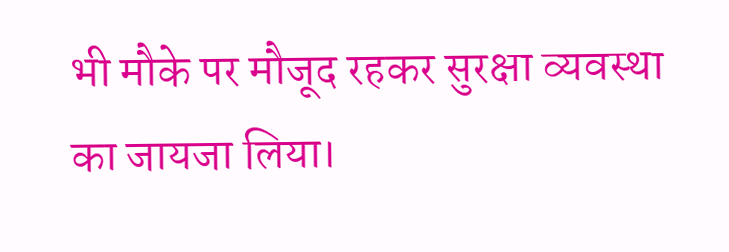भी मौके पर मौजूद रहकर सुरक्षा व्यवस्था का जायजा लिया।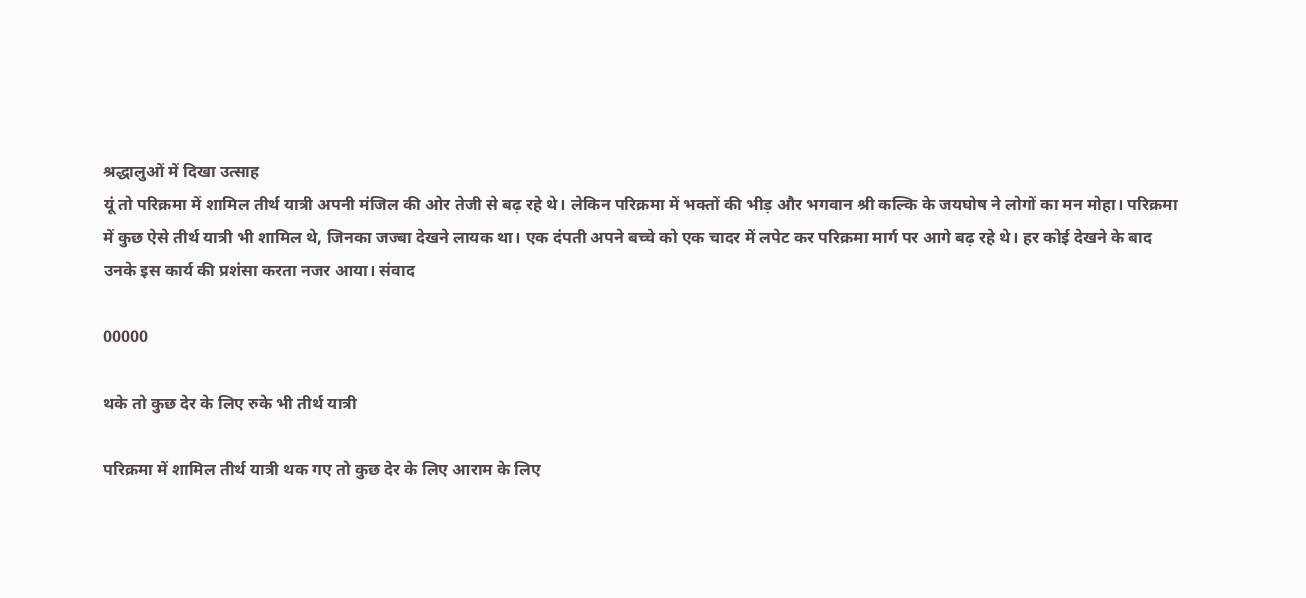श्रद्धालुओं में दिखा उत्साह
यूं तो परिक्रमा में शामिल तीर्थ यात्री अपनी मंजिल की ओर तेजी से बढ़ रहे थे। लेकिन परिक्रमा में भक्तों की भीड़ और भगवान श्री कल्कि के जयघोष ने लोगों का मन मोहा। परिक्रमा में कुछ ऐसे तीर्थ यात्री भी शामिल थे, जिनका जज्बा देखने लायक था। एक दंपती अपने बच्चे को एक चादर में लपेट कर परिक्रमा मार्ग पर आगे बढ़ रहे थे। हर कोई देखने के बाद उनके इस कार्य की प्रशंसा करता नजर आया। संवाद

00000

थके तो कुछ देर के लिए रुके भी तीर्थ यात्री

परिक्रमा में शामिल तीर्थ यात्री थक गए तो कुछ देर के लिए आराम के लिए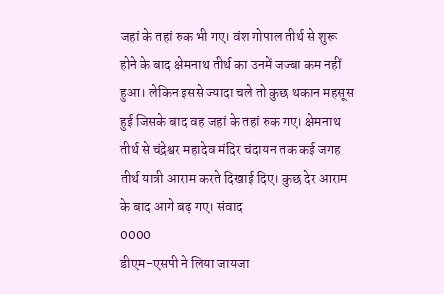जहां के तहां रुक भी गए। वंश गोपाल तीर्थ से शुरू होने के बाद क्षेमनाथ तीर्थ का उनमें जज्बा कम नहीं हुआ। लेकिन इससे ज्यादा चले तो कुछ थकान महसूस हुई जिसके बाद वह जहां के तहां रुक गए। क्षेमनाथ तीर्थ से चंद्रेश्वर महादेव मंदिर चंदायन तक कई जगह तीर्थ यात्री आराम करते दिखाई दिए। कुछ देर आराम के बाद आगे बढ़ गए। संवाद
0000
डीएम-एसपी ने लिया जायजा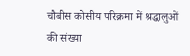चौबीस कोसीय परिक्रमा में श्रद्धालुओं की संख्या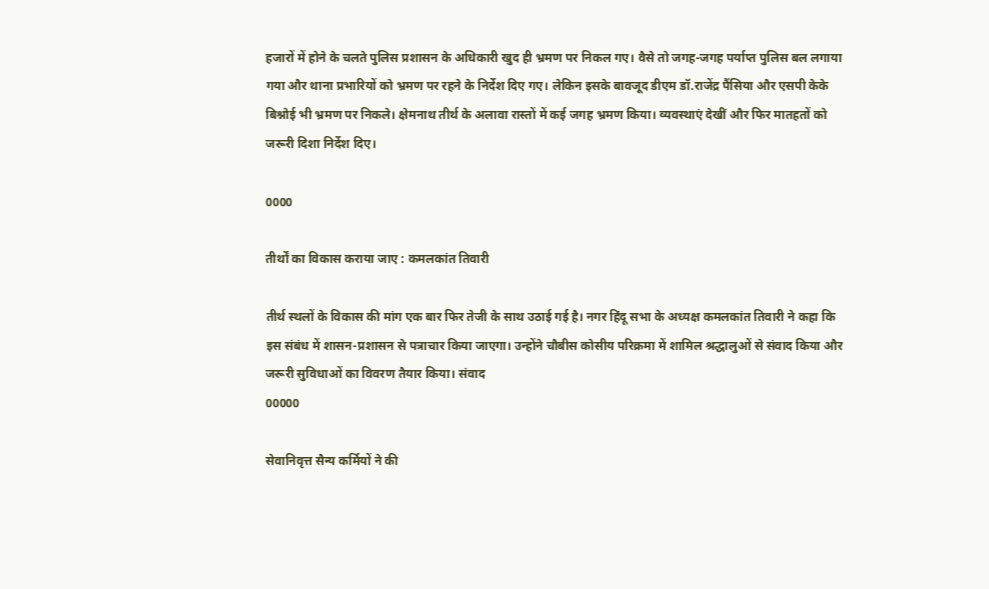हजारों में होने के चलते पुलिस प्रशासन के अधिकारी खुद ही भ्रमण पर निकल गए। वैसे तो जगह-जगह पर्याप्त पुलिस बल लगाया गया और थाना प्रभारियों को भ्रमण पर रहने के निर्देश दिए गए। लेकिन इसके बावजूद डीएम डॉ.राजेंद्र पैंसिया और एसपी केके बिश्नोई भी भ्रमण पर निकले। क्षेमनाथ तीर्थ के अलावा रास्तों में कई जगह भ्रमण किया। व्यवस्थाएं देखीं और फिर मातहतों को जरूरी दिशा निर्देश दिए।

0000

तीर्थों का विकास कराया जाए : कमलकांत तिवारी

तीर्थ स्थलों के विकास की मांग एक बार फिर तेजी के साथ उठाई गई है। नगर हिंदू सभा के अध्यक्ष कमलकांत तिवारी ने कहा कि इस संबंध में शासन-प्रशासन से पत्राचार किया जाएगा। उन्होंने चौबीस कोसीय परिक्रमा में शामिल श्रद्धालुओं से संवाद किया और जरूरी सुविधाओं का विवरण तैयार किया। संवाद
00000

सेवानिवृत्त सैन्य कर्मियों ने की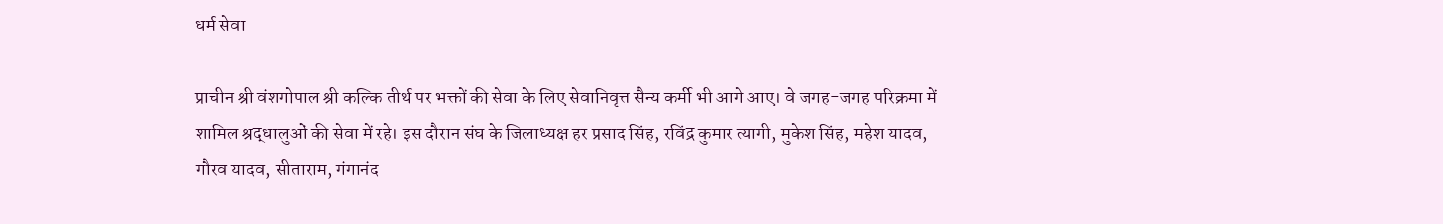धर्म सेवा

प्राचीन श्री वंशगोपाल श्री कल्कि तीर्थ पर भक्तों की सेवा के लिए सेवानिवृत्त सैन्य कर्मी भी आगे आए। वे जगह-जगह परिक्रमा में शामिल श्रद्धालुओं की सेवा में रहे। इस दौरान संघ के जिलाध्यक्ष हर प्रसाद सिंह, रविंद्र कुमार त्यागी, मुकेश सिंह, महेश यादव, गौरव यादव, सीताराम, गंगानंद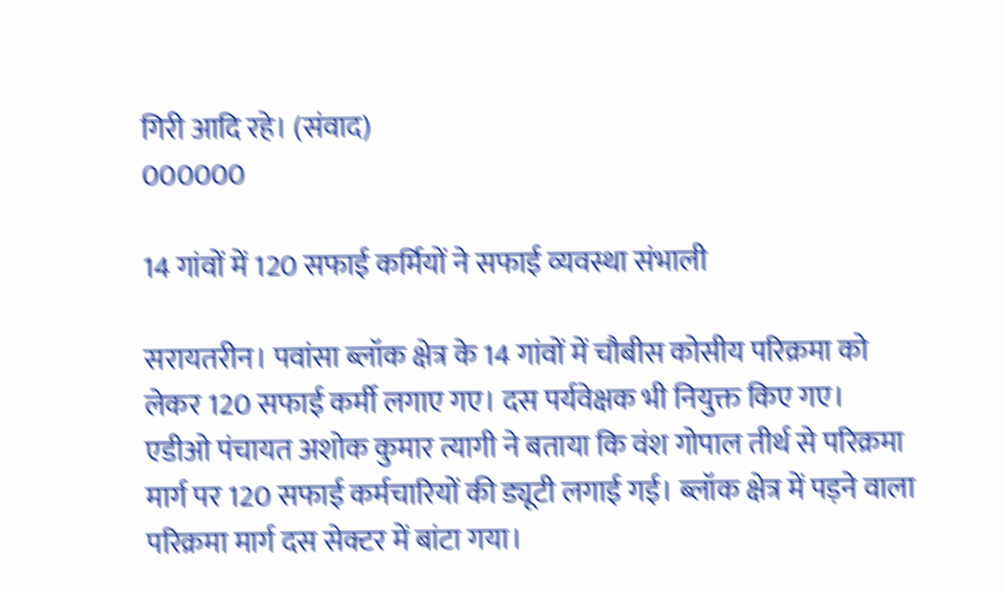गिरी आदि रहे। (संवाद)
000000

14 गांवों में 120 सफाई कर्मियों ने सफाई व्यवस्था संभाली

सरायतरीन। पवांसा ब्लॉक क्षेत्र के 14 गांवों में चौबीस कोसीय परिक्रमा को लेकर 120 सफाई कर्मी लगाए गए। दस पर्यवेक्षक भी नियुक्त किए गए। एडीओ पंचायत अशोक कुमार त्यागी ने बताया कि वंश गोपाल तीर्थ से परिक्रमा मार्ग पर 120 सफाई कर्मचारियों की ड्यूटी लगाई गई। ब्लॉक क्षेत्र में पड़ने वाला परिक्रमा मार्ग दस सेक्टर में बांटा गया।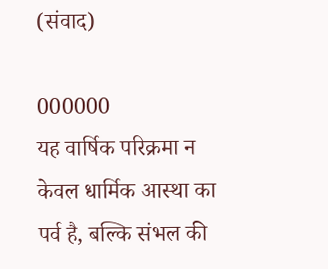(संवाद)

000000
यह वार्षिक परिक्रमा न केवल धार्मिक आस्था का पर्व है, बल्कि संभल की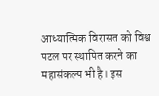आध्यात्मिक विरासत को विश्व पटल पर स्थापित करने का महासंकल्प भी है। इस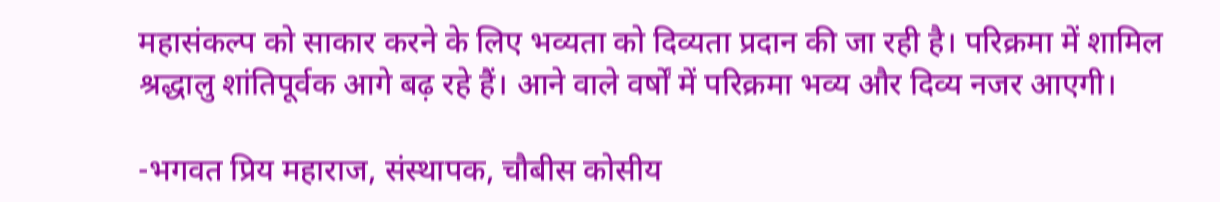महासंकल्प को साकार करने के लिए भव्यता को दिव्यता प्रदान की जा रही है। परिक्रमा में शामिल श्रद्धालु शांतिपूर्वक आगे बढ़ रहे हैं। आने वाले वर्षों में परिक्रमा भव्य और दिव्य नजर आएगी।

-भगवत प्रिय महाराज, संस्थापक, चौबीस कोसीय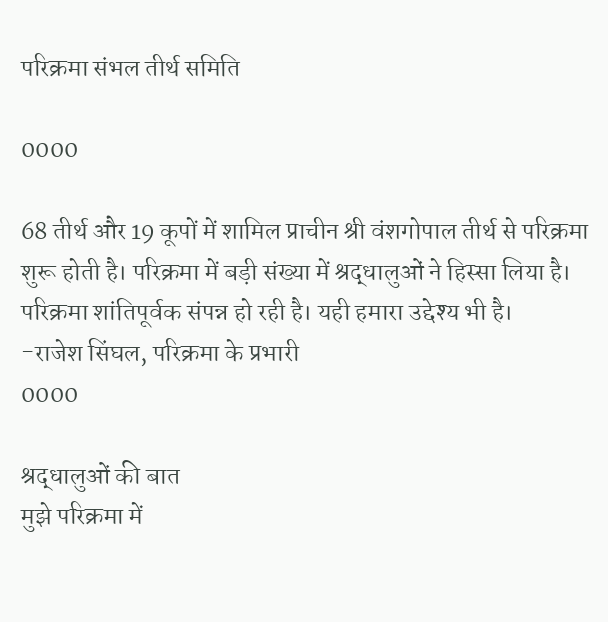परिक्रमा संभल तीर्थ समिति

0000

68 तीर्थ और 19 कूपों में शामिल प्राचीन श्री वंशगोपाल तीर्थ से परिक्रमा शुरू होती है। परिक्रमा में बड़ी संख्या में श्रद्धालुओं ने हिस्सा लिया है। परिक्रमा शांतिपूर्वक संपन्न हो रही है। यही हमारा उद्देश्य भी है।
-राजेश सिंघल, परिक्रमा के प्रभारी
0000

श्रद्धालुओं की बात
मुझे परिक्रमा में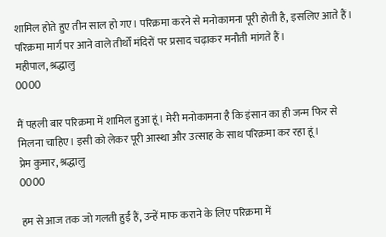शामिल होते हुए तीन साल हो गए। परिक्रमा करने से मनोकामना पूरी होती है, इसलिए आते हैं। परिक्रमा मार्ग पर आने वाले तीर्थों मंदिरों पर प्रसाद चढ़ाकर मनौती मांगते हैं।
महीपाल, श्रद्धालु
0000

मैं पहली बार परिक्रमा में शामिल हुआ हूं। मेरी मनोकामना है कि इंसान का ही जन्म फिर से मिलना चाहिए। इसी को लेकर पूरी आस्था और उत्साह के साथ परिक्रमा कर रहा हूं।
प्रेम कुमार, श्रद्धालु
0000

हम से आज तक जो गलती हुईं हैं, उन्हें माफ कराने के लिए परिक्रमा में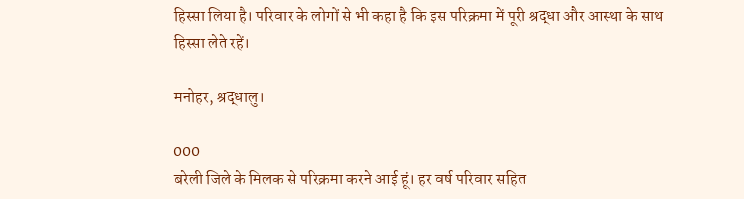हिस्सा लिया है। परिवार के लोगों से भी कहा है कि इस परिक्रमा में पूरी श्रद्धा और आस्था के साथ हिस्सा लेते रहें।

मनोहर, श्रद्धालु।

000
बरेली जिले के मिलक से परिक्रमा करने आई हूं। हर वर्ष परिवार सहित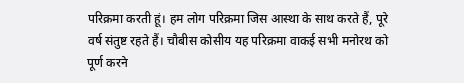परिक्रमा करती हूं। हम लोग परिक्रमा जिस आस्था के साथ करते हैं, पूरे वर्ष संतुष्ट रहते हैं। चौबीस कोसीय यह परिक्रमा वाकई सभी मनोरथ को पूर्ण करने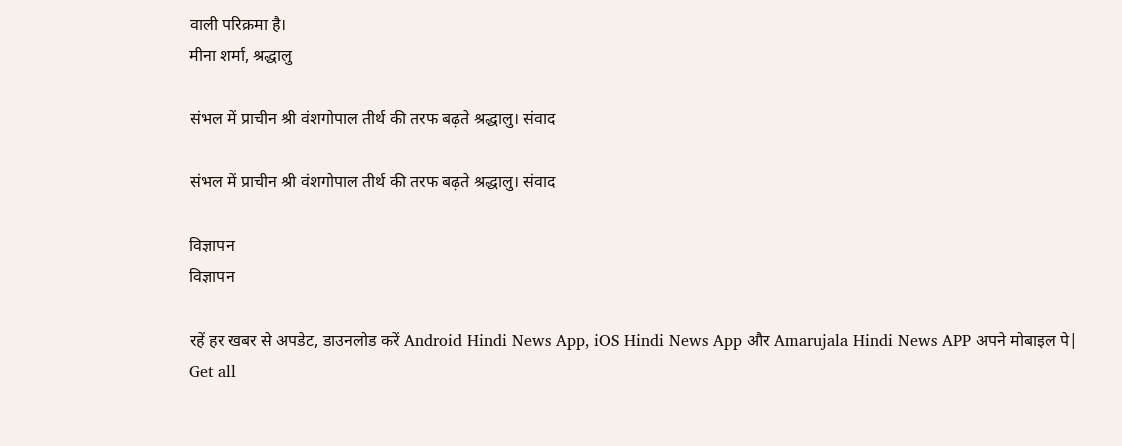वाली परिक्रमा है।
मीना शर्मा, श्रद्धालु

संभल में प्राचीन श्री वंशगोपाल तीर्थ की तरफ बढ़ते श्रद्धालु। संवाद

संभल में प्राचीन श्री वंशगोपाल तीर्थ की तरफ बढ़ते श्रद्धालु। संवाद

विज्ञापन
विज्ञापन

रहें हर खबर से अपडेट, डाउनलोड करें Android Hindi News App, iOS Hindi News App और Amarujala Hindi News APP अपने मोबाइल पे|
Get all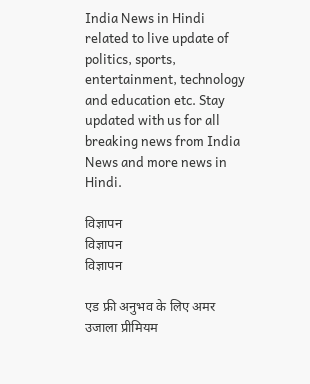India News in Hindi related to live update of politics, sports, entertainment, technology and education etc. Stay updated with us for all breaking news from India News and more news in Hindi.

विज्ञापन
विज्ञापन
विज्ञापन

एड फ्री अनुभव के लिए अमर उजाला प्रीमियम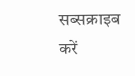सब्सक्राइब करें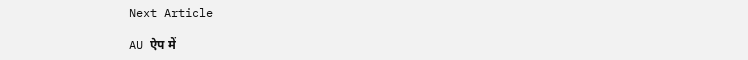Next Article

AU ऐप में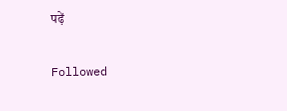पढ़ें

Followed